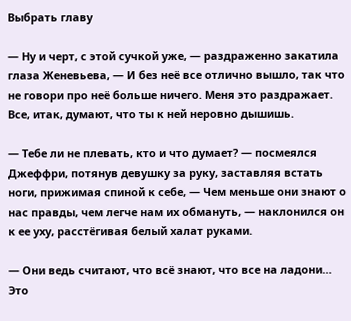Выбрать главу

— Ну и черт, с этой сучкой уже, — раздраженно закатила глаза Женевьева, — И без неё все отлично вышло, так что не говори про неё больше ничего. Меня это раздражает. Все, итак, думают, что ты к ней неровно дышишь.

— Тебе ли не плевать, кто и что думает? — посмеялся Джеффри, потянув девушку за руку, заставляя встать ноги, прижимая спиной к себе, — Чем меньше они знают о нас правды, чем легче нам их обмануть, — наклонился он к ее уху, расстёгивая белый халат руками.

— Они ведь считают, что всё знают, что все на ладони… Это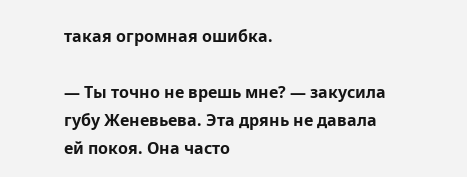такая огромная ошибка.

— Ты точно не врешь мне? — закусила губу Женевьева. Эта дрянь не давала ей покоя. Она часто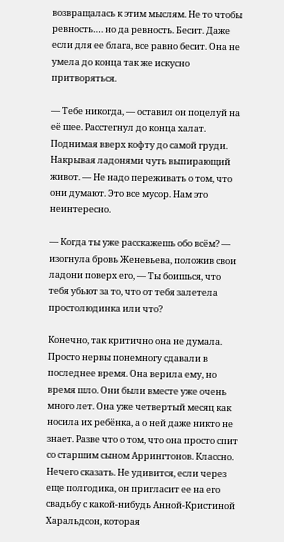возвращалась к этим мыслям. Не то чтобы ревность…. но да ревность. Бесит. Даже если для ее блага, все равно бесит. Она не умела до конца так же искусно притворяться.

— Тебе никогда, — оставил он поцелуй на её шее. Расстегнул до конца халат. Поднимая вверх кофту до самой груди. Накрывая ладонями чуть выпирающий живот. — Не надо переживать о том, что они думают. Это все мусор. Нам это неинтересно.

— Когда ты уже расскажешь обо всём? — изогнула бровь Женевьева, положив свои ладони поверх его, — Ты боишься, что тебя убьют за то, что от тебя залетела простолюдинка или что?

Конечно, так критично она не думала. Просто нервы понемногу сдавали в последнее время. Она верила ему, но время шло. Они были вместе уже очень много лет. Она уже четвертый месяц как носила их ребёнка, а о ней даже никто не знает. Разве что о том, что она просто спит со старшим сыном Аррингтонов. Классно. Нечего сказать. Не удивится, если через еще полгодика, он пригласит ее на его свадьбу с какой-нибудь Анной-Кристиной Харальдсон, которая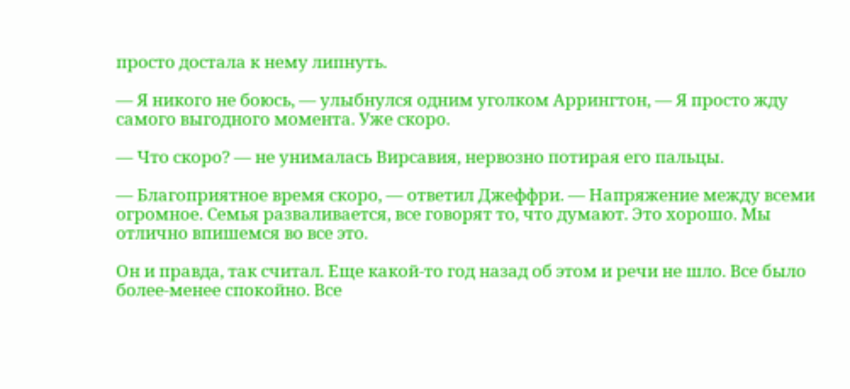просто достала к нему липнуть.

— Я никого не боюсь, — улыбнулся одним уголком Аррингтон, — Я просто жду самого выгодного момента. Уже скоро.

— Что скоро? — не унималась Вирсавия, нервозно потирая его пальцы.

— Благоприятное время скоро, — ответил Джеффри. — Напряжение между всеми огромное. Семья разваливается, все говорят то, что думают. Это хорошо. Мы отлично впишемся во все это.

Он и правда, так считал. Еще какой-то год назад об этом и речи не шло. Все было более-менее спокойно. Все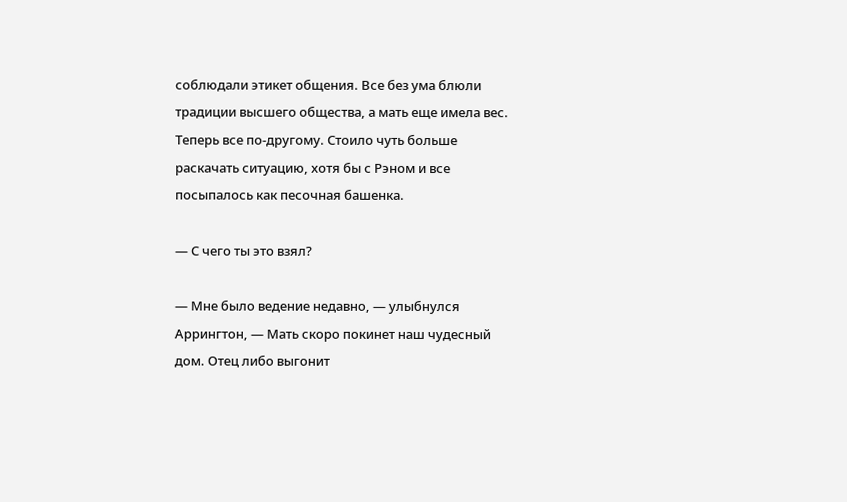соблюдали этикет общения. Все без ума блюли традиции высшего общества, а мать еще имела вес. Теперь все по-другому. Стоило чуть больше раскачать ситуацию, хотя бы с Рэном и все посыпалось как песочная башенка.

— С чего ты это взял?

— Мне было ведение недавно, — улыбнулся Аррингтон, — Мать скоро покинет наш чудесный дом. Отец либо выгонит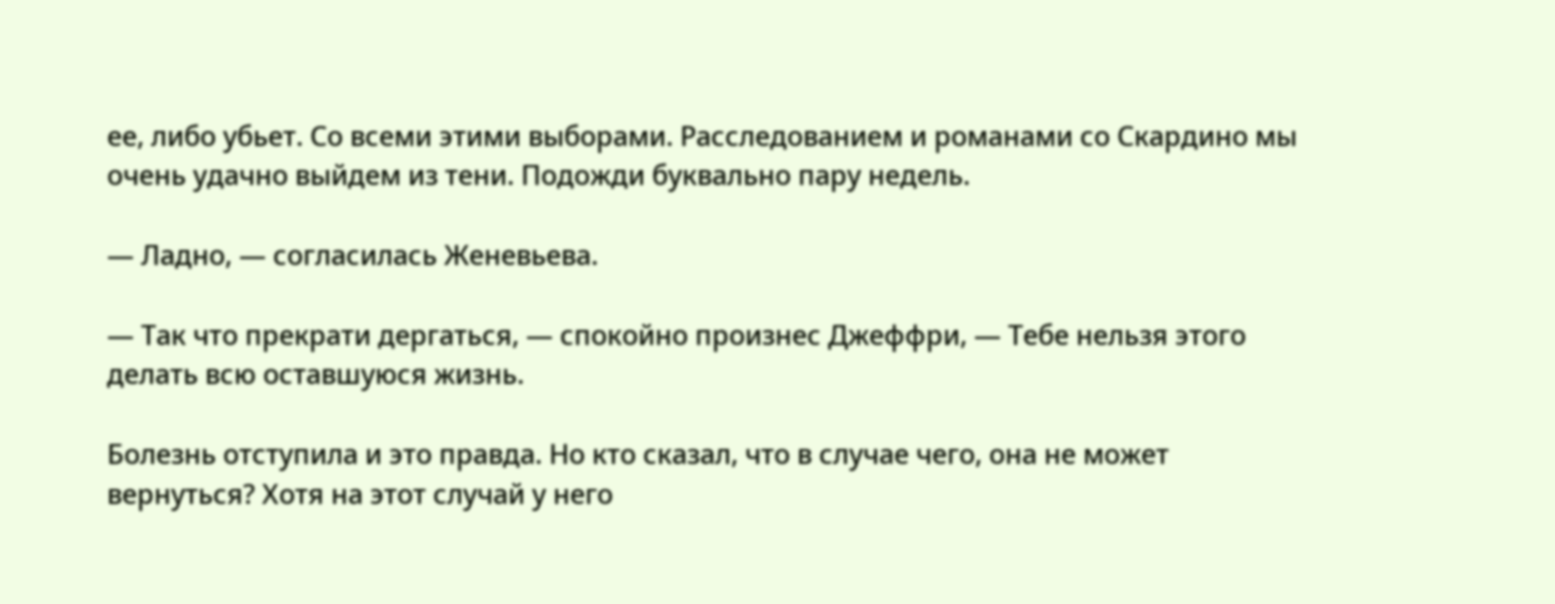ее, либо убьет. Со всеми этими выборами. Расследованием и романами со Скардино мы очень удачно выйдем из тени. Подожди буквально пару недель.

— Ладно, — согласилась Женевьева.

— Так что прекрати дергаться, — спокойно произнес Джеффри, — Тебе нельзя этого делать всю оставшуюся жизнь.

Болезнь отступила и это правда. Но кто сказал, что в случае чего, она не может вернуться? Хотя на этот случай у него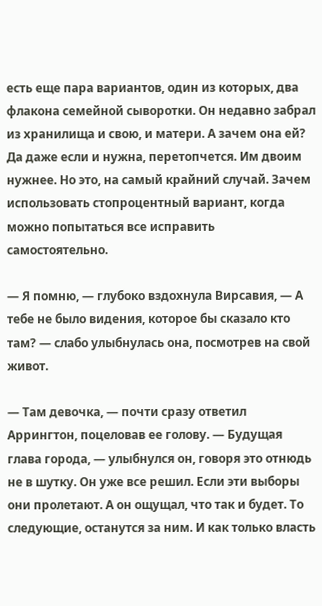есть еще пара вариантов, один из которых, два флакона семейной сыворотки. Он недавно забрал из хранилища и свою, и матери. А зачем она ей? Да даже если и нужна, перетопчется. Им двоим нужнее. Но это, на самый крайний случай. Зачем использовать стопроцентный вариант, когда можно попытаться все исправить самостоятельно.

— Я помню, — глубоко вздохнула Вирсавия, — А тебе не было видения, которое бы сказало кто там? — слабо улыбнулась она, посмотрев на свой живот.

— Там девочка, — почти сразу ответил Аррингтон, поцеловав ее голову. — Будущая глава города, — улыбнулся он, говоря это отнюдь не в шутку. Он уже все решил. Если эти выборы они пролетают. А он ощущал, что так и будет. То следующие, останутся за ним. И как только власть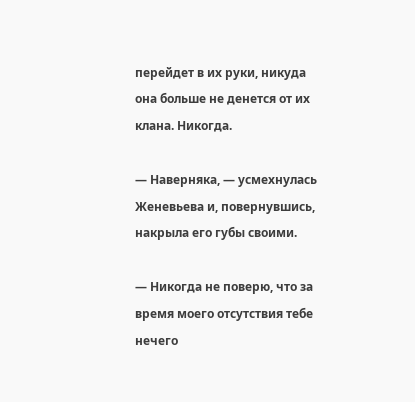перейдет в их руки, никуда она больше не денется от их клана. Никогда.

— Наверняка, — усмехнулась Женевьева и, повернувшись, накрыла его губы своими.

— Никогда не поверю, что за время моего отсутствия тебе нечего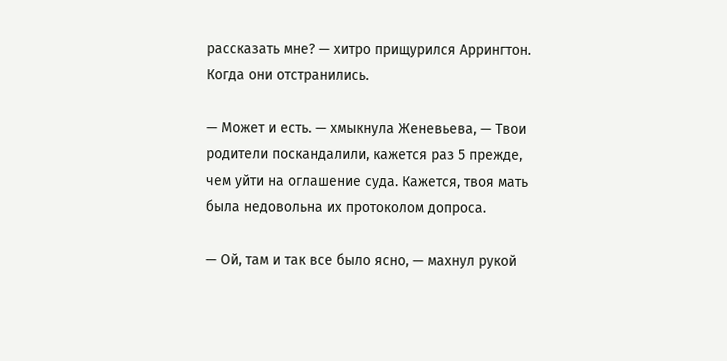рассказать мне? — хитро прищурился Аррингтон. Когда они отстранились.

— Может и есть. — хмыкнула Женевьева, — Твои родители поскандалили, кажется раз 5 прежде, чем уйти на оглашение суда. Кажется, твоя мать была недовольна их протоколом допроса.

— Ой, там и так все было ясно, — махнул рукой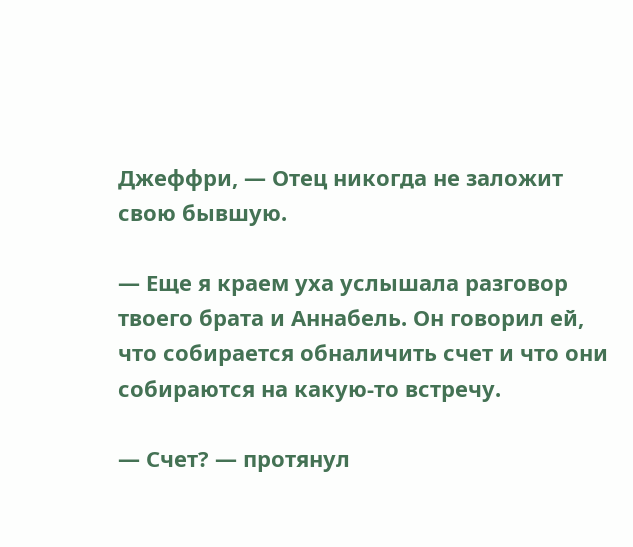Джеффри, — Отец никогда не заложит свою бывшую.

— Еще я краем уха услышала разговор твоего брата и Аннабель. Он говорил ей, что собирается обналичить счет и что они собираются на какую-то встречу.

— Счет? — протянул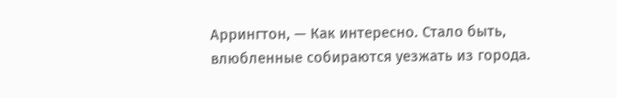Аррингтон, — Как интересно. Стало быть, влюбленные собираются уезжать из города.